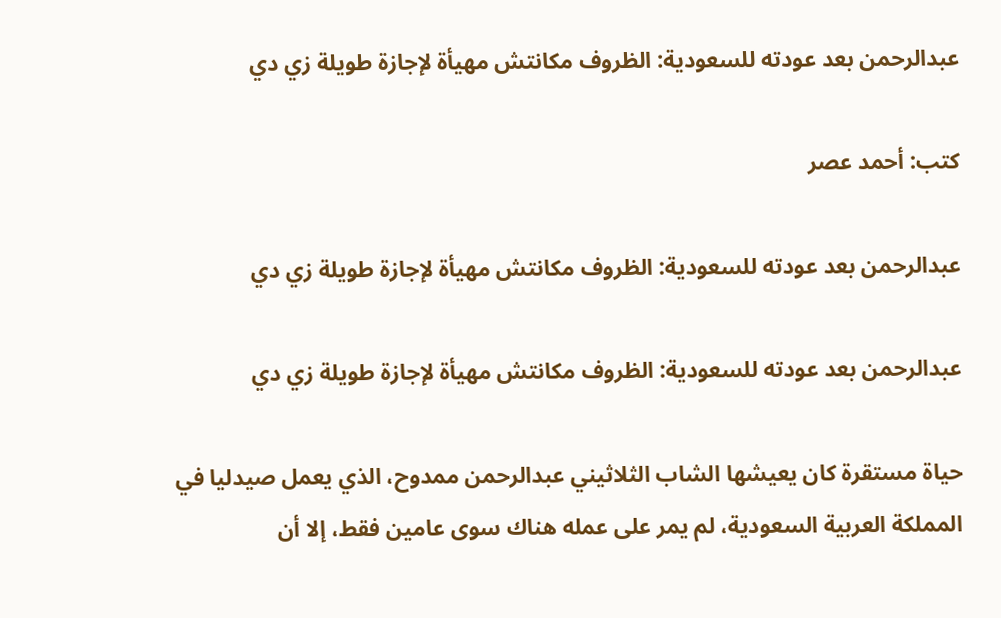عبدالرحمن بعد عودته للسعودية: الظروف مكانتش مهيأة لإجازة طويلة زي دي

كتب: أحمد عصر

عبدالرحمن بعد عودته للسعودية: الظروف مكانتش مهيأة لإجازة طويلة زي دي

عبدالرحمن بعد عودته للسعودية: الظروف مكانتش مهيأة لإجازة طويلة زي دي

حياة مستقرة كان يعيشها الشاب الثلاثيني عبدالرحمن ممدوح، الذي يعمل صيدليا في المملكة العربية السعودية، لم يمر على عمله هناك سوى عامين فقط، إلا أن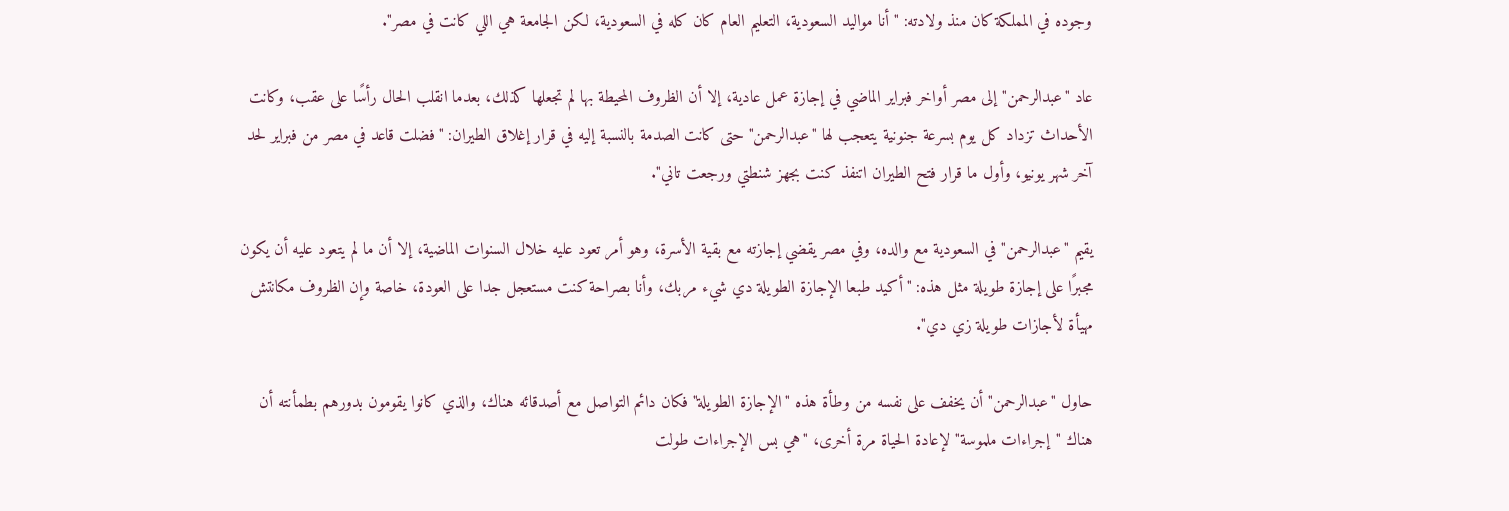وجوده في المملكة كان منذ ولادته: "أنا مواليد السعودية، التعليم العام كان كله في السعودية، لكن الجامعة هي اللي كانت في مصر".

عاد "عبدالرحمن" إلى مصر أواخر فبراير الماضي في إجازة عمل عادية، إلا أن الظروف المحيطة بها لم تجعلها كذلك، بعدما انقلب الحال رأسًا على عقب، وكانت الأحداث تزداد كل يوم بسرعة جنونية يتعجب لها "عبدالرحمن" حتى كانت الصدمة بالنسبة إليه في قرار إغلاق الطيران: "فضلت قاعد في مصر من فبراير لحد آخر شهر يونيو، وأول ما قرار فتح الطيران اتنفذ كنت بجهز شنطتي ورجعت تاني".

يقيم "عبدالرحمن" في السعودية مع والده، وفي مصر يقضي إجازته مع بقية الأسرة، وهو أمر تعود عليه خلال السنوات الماضية، إلا أن ما لم يتعود عليه أن يكون مجبرًا على إجازة طويلة مثل هذه: "أكيد طبعا الإجازة الطويلة دي شيء مربك، وأنا بصراحة كنت مستعجل جدا على العودة، خاصة وإن الظروف مكانتش مهيأة لأجازات طويلة زي دي".

حاول "عبدالرحمن" أن يخفف على نفسه من وطأة هذه "الإجازة الطويلة" فكان دائم التواصل مع أصدقائه هناك، والذي كانوا يقومون بدورهم بطمأنته أن هناك "إجراءات ملموسة" لإعادة الحياة مرة أخرى، "هي بس الإجراءات طولت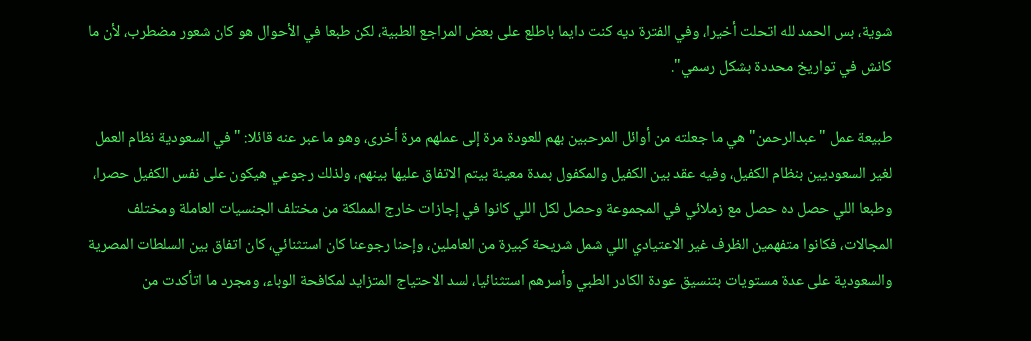شوية، بس الحمد لله اتحلت أخيرا، وفي الفترة ديه كنت دايما باطلع على بعض المراجع الطبية، لكن طبعا في الأحوال هو كان شعور مضطرب، لأن ما كانش في تواريخ محددة بشكل رسمي".

طبيعة عمل "عبدالرحمن" هي ما جعلته من أوائل المرحبين بهم للعودة مرة إلى عملهم مرة أخرى، وهو ما عبر عنه قائلا: "في السعودية نظام العمل لغير السعوديين بنظام الكفيل، وفيه عقد بين الكفيل والمكفول بمدة معينة بيتم الاتفاق عليها بينهم، ولذلك رجوعي هيكون على نفس الكفيل حصرا، وطبعا اللي حصل ده حصل مع زملائي في المجموعة وحصل لكل اللي كانوا في إجازات خارج المملكة من مختلف الجنسيات العاملة ومختلف المجالات، فكانوا متفهمين الظرف غير الاعتيادي اللي شمل شريحة كبيرة من العاملين، وإحنا رجوعنا كان استثنائي، كان اتفاق بين السلطات المصرية والسعودية على عدة مستويات بتنسيق عودة الكادر الطبي وأسرهم استثنائيا، لسد الاحتياج المتزايد لمكافحة الوباء، ومجرد ما اتأكدت من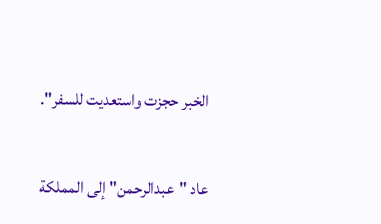الخبر حجزت واستعديت للسفر".

عاد "عبدالرحمن" إلى المملكة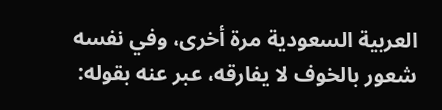العربية السعودية مرة أخرى، وفي نفسه شعور بالخوف لا يفارقه، عبر عنه بقوله: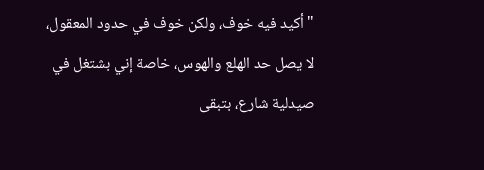"أكيد فيه خوف، ولكن خوف في حدود المعقول، لا يصل حد الهلع والهوس، خاصة إني بشتغل في صيدلية شارع، بتبقى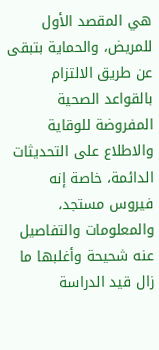هي المقصد الأول للمريض، والحماية بتبقى عن طريق الالتزام بالقواعد الصحية المفروضة للوقاية والاطلاع على التحديثات الدائمة، خاصة إنه فيروس مستجد، والمعلومات والتفاصيل عنه شحيحة وأغلبها ما زال قيد الدراسة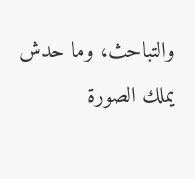والتباحث، وما حدش يملك الصورة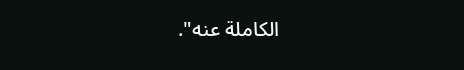الكاملة عنه".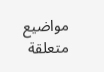مواضيع متعلقة